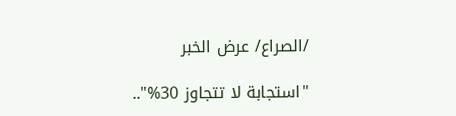/الصراع/ عرض الخبر

"استجابة لا تتجاوز 30%"..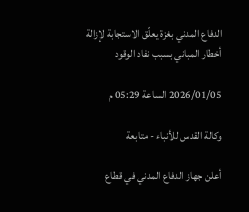الدفاع المدني بغزة يعلّق الاستجابة لإزالة أخطار المباني بسبب نفاد الوقود

2026/01/05 الساعة 05:29 م

وكالة القدس للأنباء - متابعة

أعلن جهاز الدفاع المدني في قطاع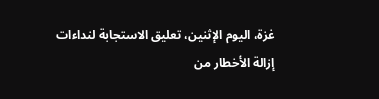غزة، اليوم الإثنين، تعليق الاستجابة لنداءات إزالة الأخطار من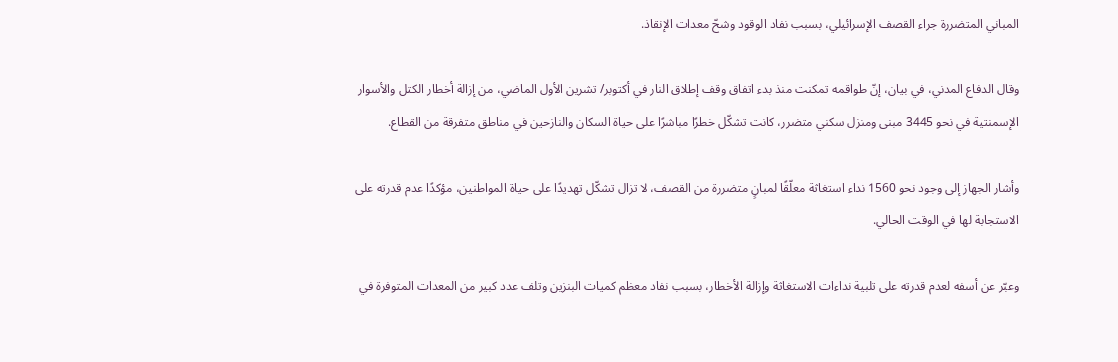المباني المتضررة جراء القصف الإسرائيلي، بسبب نفاد الوقود وشحّ معدات الإنقاذ.

وقال الدفاع المدني، في بيان، إنّ طواقمه تمكنت منذ بدء اتفاق وقف إطلاق النار في أكتوبر/ تشرين الأول الماضي، من إزالة أخطار الكتل والأسوار الإسمنتية في نحو 3445 مبنى ومنزل سكني متضرر، كانت تشكّل خطرًا مباشرًا على حياة السكان والنازحين في مناطق متفرقة من القطاع.

وأشار الجهاز إلى وجود نحو 1560 نداء استغاثة معلّقًا لمبانٍ متضررة من القصف، لا تزال تشكّل تهديدًا على حياة المواطنين، مؤكدًا عدم قدرته على الاستجابة لها في الوقت الحالي.

وعبّر عن أسفه لعدم قدرته على تلبية نداءات الاستغاثة وإزالة الأخطار، بسبب نفاد معظم كميات البنزين وتلف عدد كبير من المعدات المتوفرة في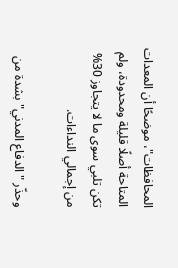المحافظات"، موضحًا أن المعدات المتاحة أصلًا قليلة ومحدودة، ولم تكن تلبي سوى ما لا يتجاوز 30% من إجمالي النداءات.

وحذّر "الدفاع المدني" بشدة من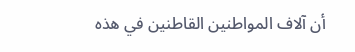أن آلاف المواطنين القاطنين في هذه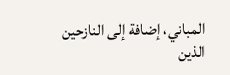المباني، إضافة إلى النازحين الذين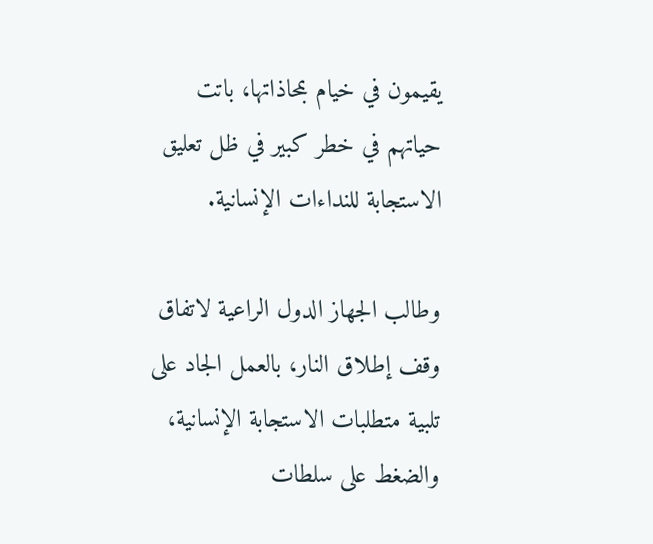يقيمون في خيام بمحاذاتها، باتت حياتهم في خطر كبير في ظل تعليق الاستجابة للنداءات الإنسانية.

وطالب الجهاز الدول الراعية لاتفاق وقف إطلاق النار، بالعمل الجاد على تلبية متطلبات الاستجابة الإنسانية، والضغط على سلطات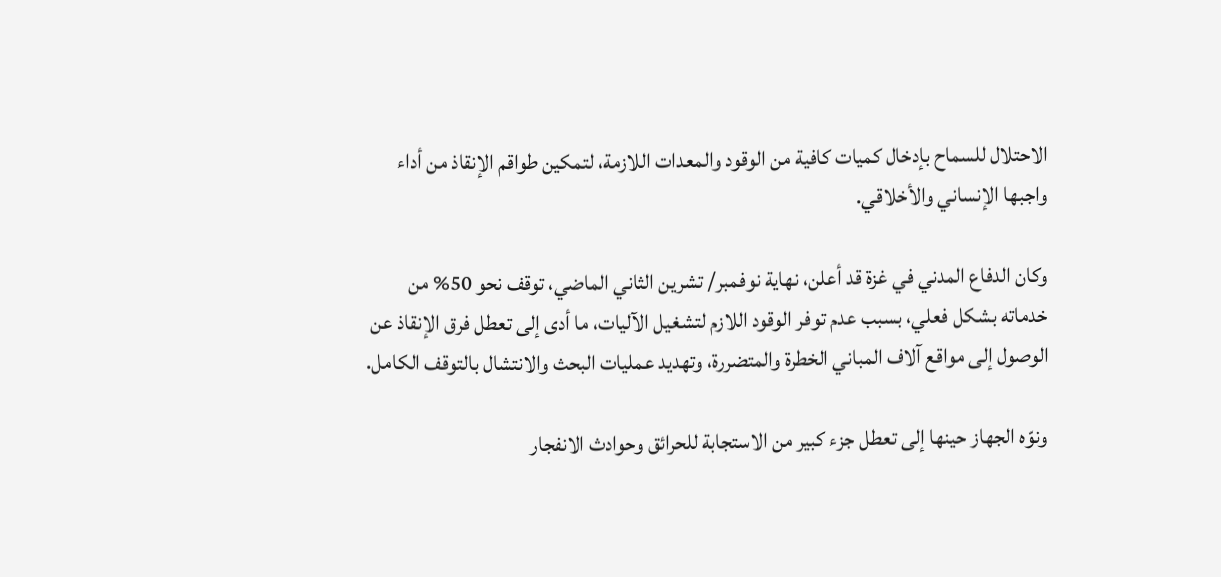الاحتلال للسماح بإدخال كميات كافية من الوقود والمعدات اللازمة، لتمكين طواقم الإنقاذ من أداء واجبها الإنساني والأخلاقي.

وكان الدفاع المدني في غزة قد أعلن، نهاية نوفمبر/ تشرين الثاني الماضي، توقف نحو 50% من خدماته بشكل فعلي، بسبب عدم توفر الوقود اللازم لتشغيل الآليات، ما أدى إلى تعطل فرق الإنقاذ عن الوصول إلى مواقع آلاف المباني الخطرة والمتضررة، وتهديد عمليات البحث والانتشال بالتوقف الكامل.

ونوّه الجهاز حينها إلى تعطل جزء كبير من الاستجابة للحرائق وحوادث الانفجار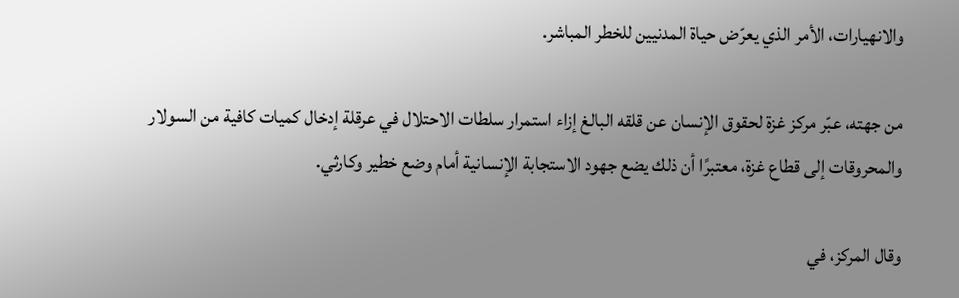والانهيارات، الأمر الذي يعرّض حياة المدنيين للخطر المباشر.

من جهته، عبّر مركز غزة لحقوق الإنسان عن قلقه البالغ إزاء استمرار سلطات الاحتلال في عرقلة إدخال كميات كافية من السولار والمحروقات إلى قطاع غزة، معتبرًا أن ذلك يضع جهود الاستجابة الإنسانية أمام وضع خطير وكارثي.

وقال المركز، في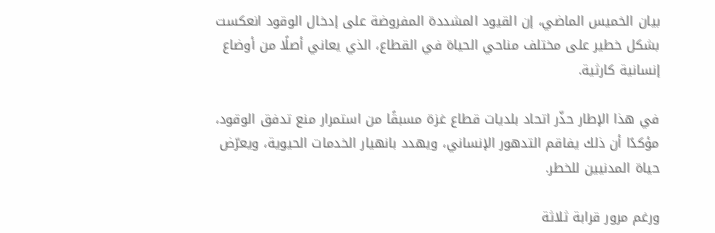بيان الخميس الماضي، إن القيود المشددة المفروضة على إدخال الوقود انعكست بشكل خطير على مختلف مناحي الحياة في القطاع، الذي يعاني أصلًا من أوضاع إنسانية كارثية.

في هذا الإطار حذّر اتحاد بلديات قطاع غزة مسبقًا من استمرار منع تدفق الوقود، مؤكدًا أن ذلك يفاقم التدهور الإنساني، ويهدد بانهيار الخدمات الحيوية، ويعرّض حياة المدنيين للخطر.

ورغم مرور قرابة ثلاثة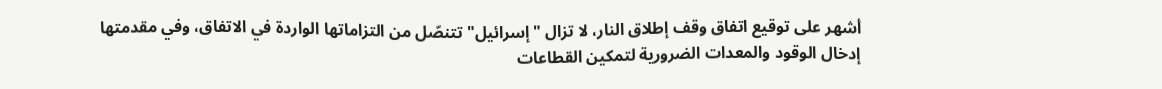أشهر على توقيع اتفاق وقف إطلاق النار، لا تزال "إسرائيل" تتنصّل من التزاماتها الواردة في الاتفاق، وفي مقدمتها إدخال الوقود والمعدات الضرورية لتمكين القطاعات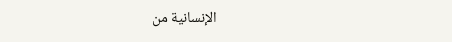الإنسانية من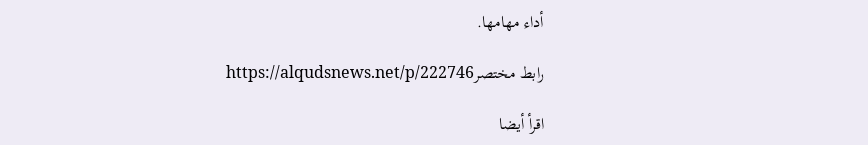أداء مهامها.

رابط مختصرhttps://alqudsnews.net/p/222746

اقرأ أيضا